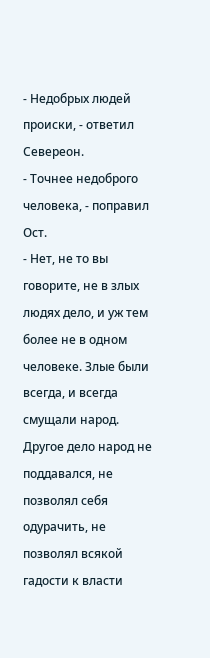- Недобрых людей происки, - ответил Севереон.
- Точнее недоброго человека, - поправил Ост.
- Нет, не то вы говорите, не в злых людях дело, и уж тем более не в одном человеке. Злые были всегда, и всегда смущали народ. Другое дело народ не поддавался, не позволял себя одурачить, не позволял всякой гадости к власти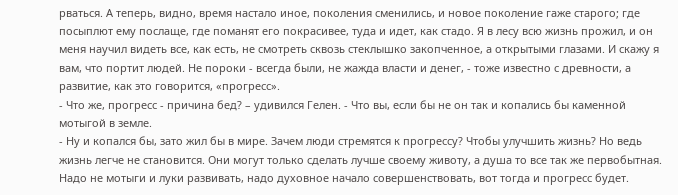рваться. А теперь, видно, время настало иное, поколения сменились, и новое поколение гаже старого; где посыплют ему послаще, где поманят его покрасивее, туда и идет, как стадо. Я в лесу всю жизнь прожил, и он меня научил видеть все, как есть, не смотреть сквозь стеклышко закопченное, а открытыми глазами. И скажу я вам, что портит людей. Не пороки - всегда были, не жажда власти и денег, - тоже известно с древности, а развитие, как это говорится, «прогресс».
- Что же, прогресс - причина бед? – удивился Гелен. - Что вы, если бы не он так и копались бы каменной мотыгой в земле.
- Ну и копался бы, зато жил бы в мире. Зачем люди стремятся к прогрессу? Чтобы улучшить жизнь? Но ведь жизнь легче не становится. Они могут только сделать лучше своему животу, а душа то все так же первобытная. Надо не мотыги и луки развивать, надо духовное начало совершенствовать, вот тогда и прогресс будет.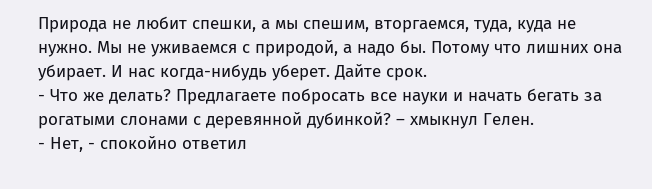Природа не любит спешки, а мы спешим, вторгаемся, туда, куда не нужно. Мы не уживаемся с природой, а надо бы. Потому что лишних она убирает. И нас когда-нибудь уберет. Дайте срок.
- Что же делать? Предлагаете побросать все науки и начать бегать за рогатыми слонами с деревянной дубинкой? – хмыкнул Гелен.
- Нет, - спокойно ответил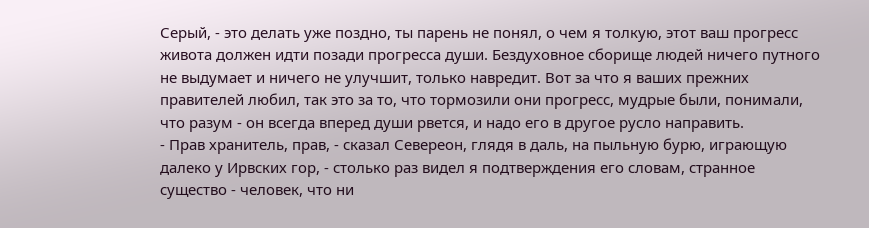Серый, - это делать уже поздно, ты парень не понял, о чем я толкую, этот ваш прогресс живота должен идти позади прогресса души. Бездуховное сборище людей ничего путного не выдумает и ничего не улучшит, только навредит. Вот за что я ваших прежних правителей любил, так это за то, что тормозили они прогресс, мудрые были, понимали, что разум - он всегда вперед души рвется, и надо его в другое русло направить.
- Прав хранитель, прав, - сказал Севереон, глядя в даль, на пыльную бурю, играющую далеко у Ирвских гор, - столько раз видел я подтверждения его словам, странное существо - человек, что ни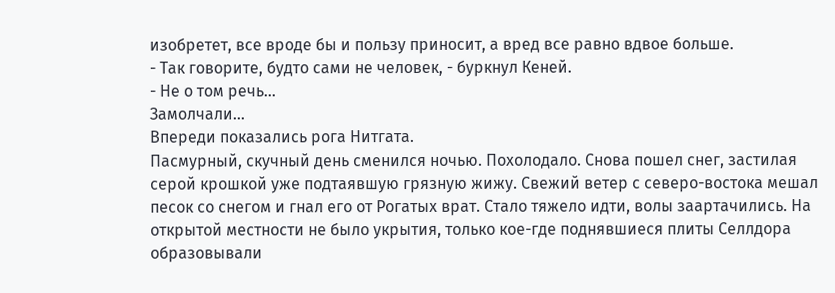изобретет, все вроде бы и пользу приносит, а вред все равно вдвое больше.
- Так говорите, будто сами не человек, - буркнул Кеней.
- Не о том речь…
Замолчали…
Впереди показались рога Нитгата.
Пасмурный, скучный день сменился ночью. Похолодало. Снова пошел снег, застилая серой крошкой уже подтаявшую грязную жижу. Свежий ветер с северо-востока мешал песок со снегом и гнал его от Рогатых врат. Стало тяжело идти, волы заартачились. На открытой местности не было укрытия, только кое-где поднявшиеся плиты Селлдора образовывали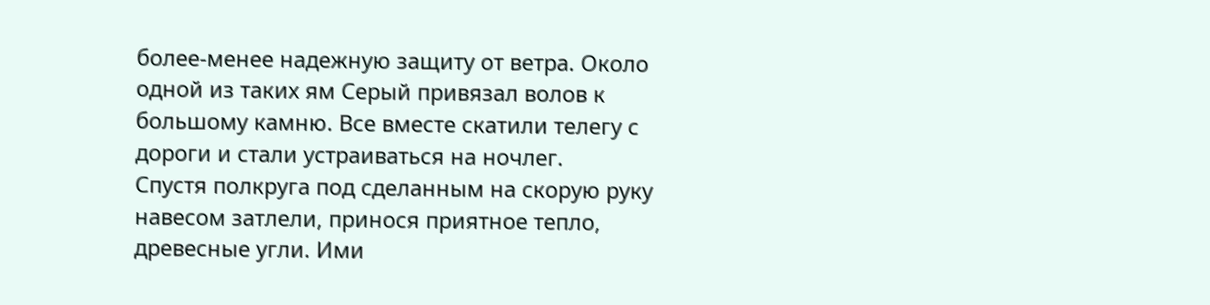более-менее надежную защиту от ветра. Около одной из таких ям Серый привязал волов к большому камню. Все вместе скатили телегу с дороги и стали устраиваться на ночлег.
Спустя полкруга под сделанным на скорую руку навесом затлели, принося приятное тепло, древесные угли. Ими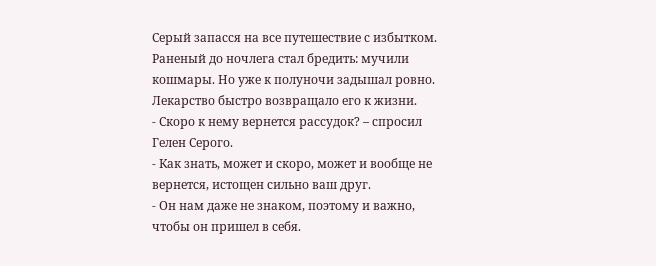Серый запасся на все путешествие с избытком.
Раненый до ночлега стал бредить: мучили кошмары. Но уже к полуночи задышал ровно. Лекарство быстро возвращало его к жизни.
- Скоро к нему вернется рассудок? – спросил Гелен Серого.
- Как знать, может и скоро, может и вообще не вернется, истощен сильно ваш друг.
- Он нам даже не знаком, поэтому и важно, чтобы он пришел в себя.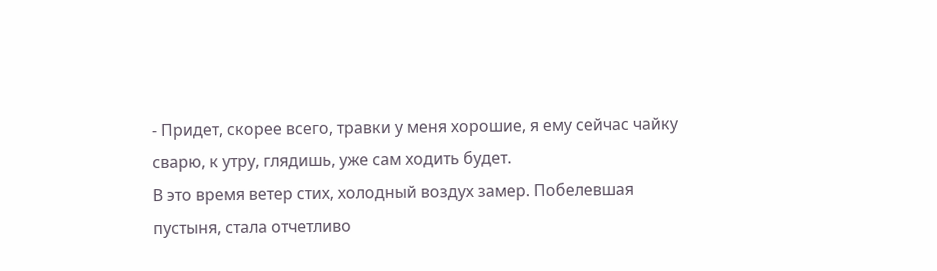- Придет, скорее всего, травки у меня хорошие, я ему сейчас чайку сварю, к утру, глядишь, уже сам ходить будет.
В это время ветер стих, холодный воздух замер. Побелевшая пустыня, стала отчетливо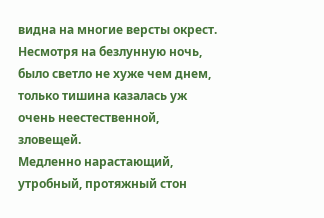видна на многие версты окрест. Несмотря на безлунную ночь, было светло не хуже чем днем, только тишина казалась уж очень неестественной, зловещей.
Медленно нарастающий, утробный, протяжный стон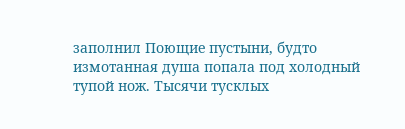заполнил Поющие пустыни, будто измотанная душа попала под холодный тупой нож. Тысячи тусклых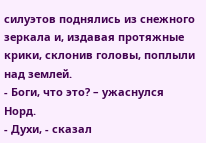силуэтов поднялись из снежного зеркала и, издавая протяжные крики, склонив головы, поплыли над землей.
- Боги, что это? – ужаснулся Норд.
- Духи, - сказал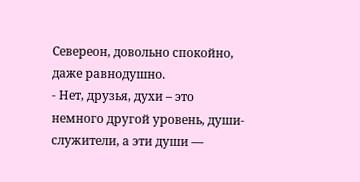Севереон, довольно спокойно, даже равнодушно.
- Нет, друзья, духи – это немного другой уровень, души-служители, а эти души —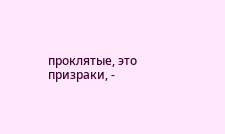проклятые, это призраки, -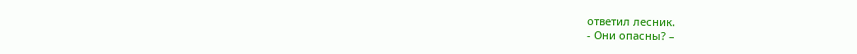ответил лесник.
- Они опасны? –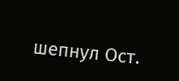шепнул Ост.